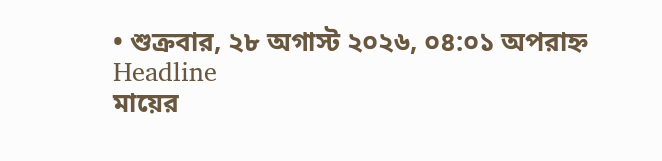• শুক্রবার, ২৮ অগাস্ট ২০২৬, ০৪:০১ অপরাহ্ন
Headline
মায়ের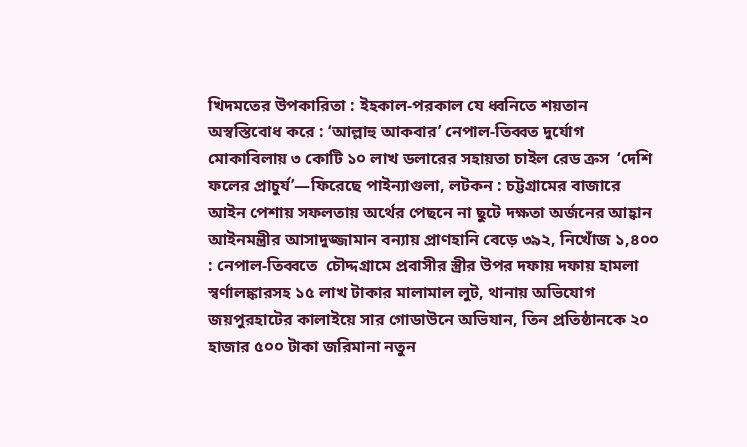খিদমতের উপকারিতা : ইহকাল-পরকাল যে ধ্বনিতে শয়তান অস্বস্তিবোধ করে : ‘আল্লাহু আকবার’ নেপাল-তিব্বত দুর্যোগ মোকাবিলায় ৩ কোটি ১০ লাখ ডলারের সহায়তা চাইল রেড ক্রস  ‘দেশি ফলের প্রাচুর্য’—ফিরেছে পাইন্যাগুলা, লটকন : চট্টগ্রামের বাজারে আইন পেশায় সফলতায় অর্থের পেছনে না ছুটে দক্ষতা অর্জনের আহ্বান আইনমন্ত্রীর আসাদুজ্জামান বন্যায় প্রাণহানি বেড়ে ৩৯২, নিখোঁজ ১,৪০০ : নেপাল-তিব্বতে  চৌদ্দগ্রামে প্রবাসীর স্ত্রীর উপর দফায় দফায় হামলা স্বর্ণালঙ্কারসহ ১৫ লাখ টাকার মালামাল লুট, থানায় অভিযোগ জয়পুরহাটের কালাইয়ে সার গোডাউনে অভিযান, তিন প্রতিষ্ঠানকে ২০ হাজার ৫০০ টাকা জরিমানা নতুন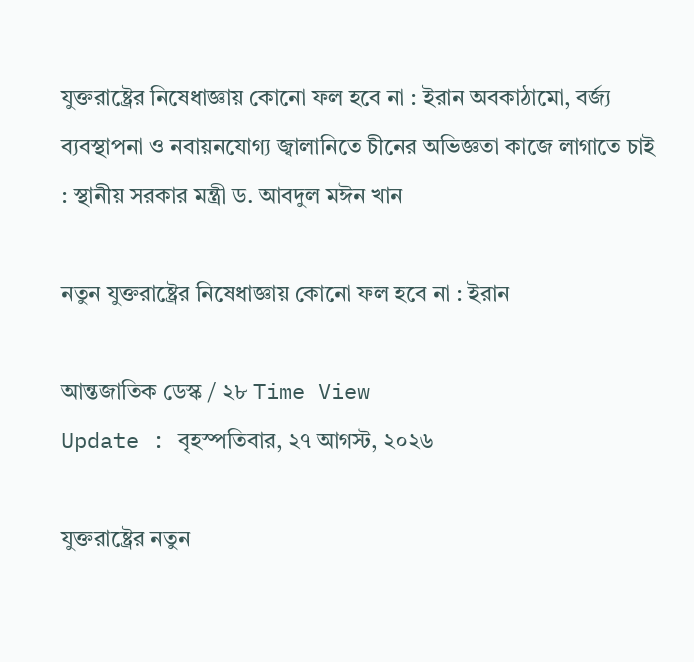যুক্তরাষ্ট্রের নিষেধাজ্ঞায় কোনো ফল হবে না : ইরান অবকাঠামো, বর্জ্য ব্যবস্থাপনা ও নবায়নযোগ্য জ্বালানিতে চীনের অভিজ্ঞতা কাজে লাগাতে চাই : স্থানীয় সরকার মন্ত্রী ড. আবদুল মঈন খান

নতুন যুক্তরাষ্ট্রের নিষেধাজ্ঞায় কোনো ফল হবে না : ইরান

আন্তজাতিক ডেস্ক / ২৮ Time View
Update : বৃহস্পতিবার, ২৭ আগস্ট, ২০২৬

যুক্তরাষ্ট্রের নতুন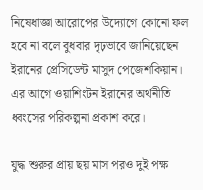নিষেধাজ্ঞা আরোপের উদ্যোগে কোনো ফল হবে না বলে বুধবার দৃঢ়ভাবে জানিয়েছেন ইরানের প্রেসিডেন্ট মাসুদ পেজেশকিয়ান। এর আগে ওয়াশিংটন ইরানের অর্থনীতি ধ্বংসের পরিকল্পনা প্রকাশ করে।

যুদ্ধ শুরুর প্রায় ছয় মাস পরও দুই পক্ষ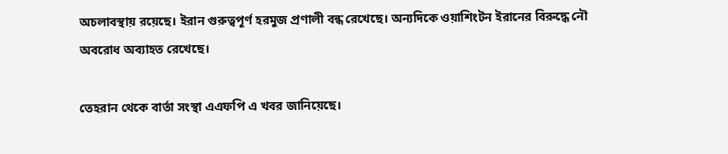অচলাবস্থায় রয়েছে। ইরান গুরুত্বপূর্ণ হরমুজ প্রণালী বন্ধ রেখেছে। অন্যদিকে ওয়াশিংটন ইরানের বিরুদ্ধে নৌ অবরোধ অব্যাহত রেখেছে।

তেহরান থেকে বার্তা সংস্থা এএফপি এ খবর জানিয়েছে।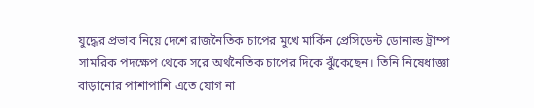যুদ্ধের প্রভাব নিয়ে দেশে রাজনৈতিক চাপের মুখে মার্কিন প্রেসিডেন্ট ডোনাল্ড ট্রাম্প সামরিক পদক্ষেপ থেকে সরে অর্থনৈতিক চাপের দিকে ঝুঁকেছেন। তিনি নিষেধাজ্ঞা বাড়ানোর পাশাপাশি এতে যোগ না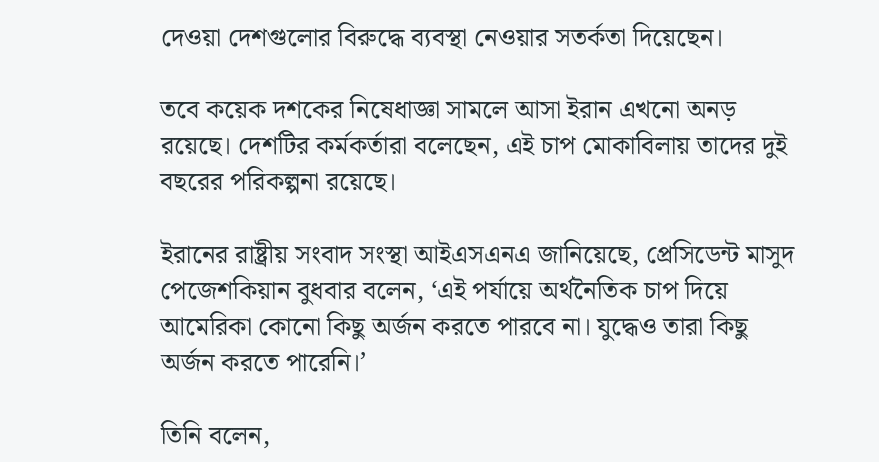দেওয়া দেশগুলোর বিরুদ্ধে ব্যবস্থা নেওয়ার সতর্কতা দিয়েছেন।

তবে কয়েক দশকের নিষেধাজ্ঞা সামলে আসা ইরান এখনো অনড় রয়েছে। দেশটির কর্মকর্তারা বলেছেন, এই চাপ মোকাবিলায় তাদের দুই বছরের পরিকল্পনা রয়েছে।

ইরানের রাষ্ট্রীয় সংবাদ সংস্থা আইএসএনএ জানিয়েছে, প্রেসিডেন্ট মাসুদ পেজেশকিয়ান বুধবার বলেন, ‘এই পর্যায়ে অর্থনৈতিক চাপ দিয়ে আমেরিকা কোনো কিছু অর্জন করতে পারবে না। যুদ্ধেও তারা কিছু অর্জন করতে পারেনি।’

তিনি বলেন,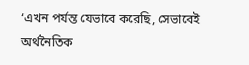‘এখন পর্যন্ত যেভাবে করেছি, সেভাবেই অর্থনৈতিক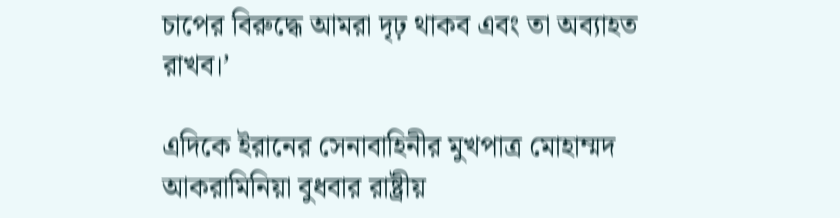চাপের বিরুদ্ধে আমরা দৃঢ় থাকব এবং তা অব্যাহত রাখব।’

এদিকে ইরানের সেনাবাহিনীর মুখপাত্র মোহাম্মদ আকরামিনিয়া বুধবার রাষ্ট্রীয়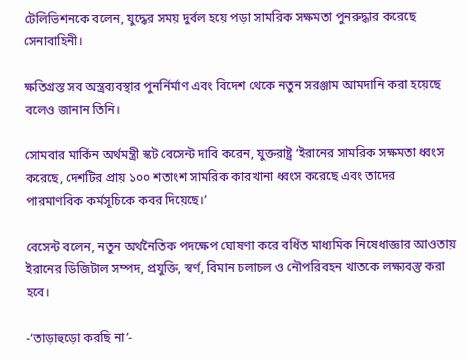টেলিভিশনকে বলেন, যুদ্ধের সময় দুর্বল হয়ে পড়া সামরিক সক্ষমতা পুনরুদ্ধার করেছে সেনাবাহিনী।

ক্ষতিগ্রস্ত সব অস্ত্রব্যবস্থার পুনর্নির্মাণ এবং বিদেশ থেকে নতুন সরঞ্জাম আমদানি করা হয়েছে বলেও জানান তিনি।

সোমবার মার্কিন অর্থমন্ত্রী স্কট বেসেন্ট দাবি করেন, যুক্তরাষ্ট্র ‘ইরানের সামরিক সক্ষমতা ধ্বংস করেছে, দেশটির প্রায় ১০০ শতাংশ সামরিক কারখানা ধ্বংস করেছে এবং তাদের পারমাণবিক কর্মসূচিকে কবর দিয়েছে।’

বেসেন্ট বলেন, নতুন অর্থনৈতিক পদক্ষেপ ঘোষণা করে বর্ধিত মাধ্যমিক নিষেধাজ্ঞার আওতায় ইরানের ডিজিটাল সম্পদ, প্রযুক্তি, স্বর্ণ, বিমান চলাচল ও নৌপরিবহন খাতকে লক্ষ্যবস্তু করা হবে।

-‘তাড়াহুড়ো করছি না’-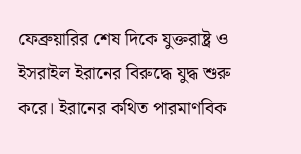ফেব্রুয়ারির শেষ দিকে যুক্তরাষ্ট্র ও ইসরাইল ইরানের বিরুদ্ধে যুদ্ধ শুরু করে। ইরানের কথিত পারমাণবিক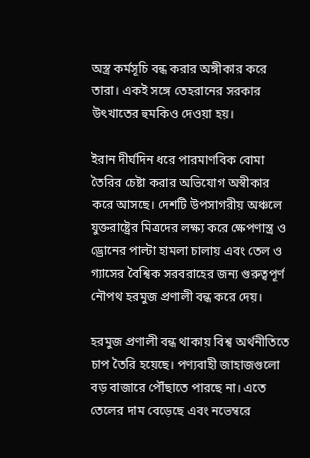অস্ত্র কর্মসূচি বন্ধ করার অঙ্গীকার করে তারা। একই সঙ্গে তেহরানের সরকার উৎখাতের হুমকিও দেওয়া হয়।

ইরান দীর্ঘদিন ধরে পারমাণবিক বোমা তৈরির চেষ্টা করার অভিযোগ অস্বীকার করে আসছে। দেশটি উপসাগরীয় অঞ্চলে যুক্তরাষ্ট্রের মিত্রদের লক্ষ্য করে ক্ষেপণাস্ত্র ও ড্রোনের পাল্টা হামলা চালায় এবং তেল ও গ্যাসের বৈশ্বিক সরবরাহের জন্য গুরুত্বপূর্ণ নৌপথ হরমুজ প্রণালী বন্ধ করে দেয়।

হরমুজ প্রণালী বন্ধ থাকায় বিশ্ব অর্থনীতিতে চাপ তৈরি হয়েছে। পণ্যবাহী জাহাজগুলো বড় বাজারে পৌঁছাতে পারছে না। এতে তেলের দাম বেড়েছে এবং নভেম্বরে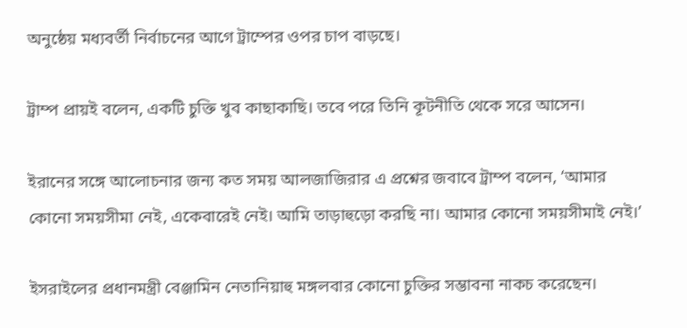অনুষ্ঠেয় মধ্যবর্তী নির্বাচনের আগে ট্রাম্পের ওপর চাপ বাড়ছে।

ট্রাম্প প্রায়ই বলেন, একটি চুক্তি খুব কাছাকাছি। তবে পরে তিনি কূটনীতি থেকে সরে আসেন।

ইরানের সঙ্গে আলোচনার জন্য কত সময় আলজাজিরার এ প্রশ্নের জবাবে ট্রাম্প বলেন, ‘আমার কোনো সময়সীমা নেই, একেবারেই নেই। আমি তাড়াহুড়ো করছি না। আমার কোনো সময়সীমাই নেই।’

ইসরাইলের প্রধানমন্ত্রী বেঞ্জামিন নেতানিয়াহু মঙ্গলবার কোনো চুক্তির সম্ভাবনা নাকচ করেছেন।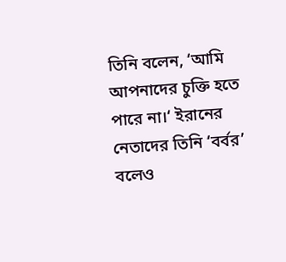তিনি বলেন, ‘আমি আপনাদের চুক্তি হতে পারে না।‘ ইরানের নেতাদের তিনি ‘বর্বর’ বলেও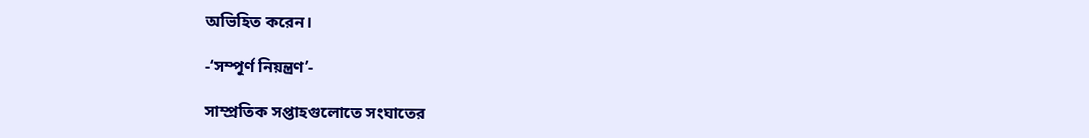অভিহিত করেন।

-‘সম্পূর্ণ নিয়ন্ত্রণ’-

সাম্প্রতিক সপ্তাহগুলোতে সংঘাতের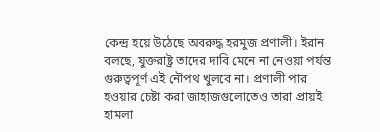কেন্দ্র হয়ে উঠেছে অবরুদ্ধ হরমুজ প্রণালী। ইরান বলছে, যুক্তরাষ্ট্র তাদের দাবি মেনে না নেওয়া পর্যন্ত গুরুত্বপূর্ণ এই নৌপথ খুলবে না। প্রণালী পার হওয়ার চেষ্টা করা জাহাজগুলোতেও তারা প্রায়ই হামলা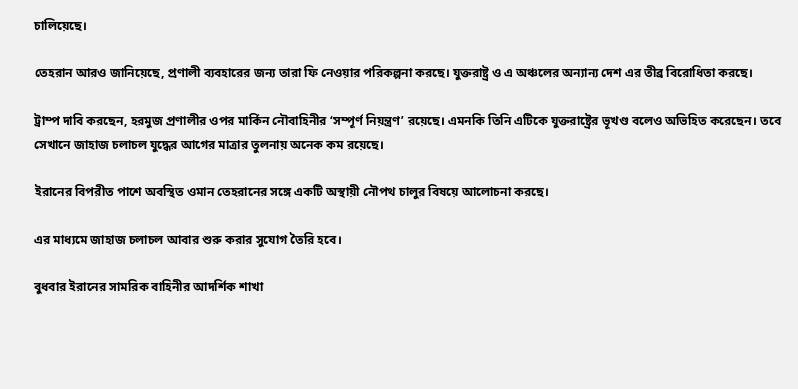চালিয়েছে।

তেহরান আরও জানিয়েছে, প্রণালী ব্যবহারের জন্য তারা ফি নেওয়ার পরিকল্পনা করছে। যুক্তরাষ্ট্র ও এ অঞ্চলের অন্যান্য দেশ এর তীব্র বিরোধিতা করছে।

ট্রাম্প দাবি করছেন, হরমুজ প্রণালীর ওপর মার্কিন নৌবাহিনীর ‘সম্পূর্ণ নিয়ন্ত্রণ’ রয়েছে। এমনকি তিনি এটিকে যুক্তরাষ্ট্রের ভূখণ্ড বলেও অভিহিত করেছেন। তবে সেখানে জাহাজ চলাচল যুদ্ধের আগের মাত্রার তুলনায় অনেক কম রয়েছে।

ইরানের বিপরীত পাশে অবস্থিত ওমান তেহরানের সঙ্গে একটি অস্থায়ী নৌপথ চালুর বিষয়ে আলোচনা করছে।

এর মাধ্যমে জাহাজ চলাচল আবার শুরু করার সুযোগ তৈরি হবে।

বুধবার ইরানের সামরিক বাহিনীর আদর্শিক শাখা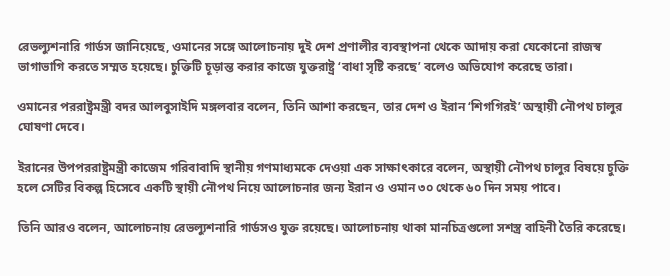রেভল্যুশনারি গার্ডস জানিয়েছে, ওমানের সঙ্গে আলোচনায় দুই দেশ প্রণালীর ব্যবস্থাপনা থেকে আদায় করা যেকোনো রাজস্ব ভাগাভাগি করতে সম্মত হয়েছে। চুক্তিটি চূড়ান্ত করার কাজে যুক্তরাষ্ট্র ‘বাধা সৃষ্টি করছে’ বলেও অভিযোগ করেছে তারা।

ওমানের পররাষ্ট্রমন্ত্রী বদর আলবুসাইদি মঙ্গলবার বলেন, তিনি আশা করছেন, তার দেশ ও ইরান ‘শিগগিরই’ অস্থায়ী নৌপথ চালুর ঘোষণা দেবে।

ইরানের উপপররাষ্ট্রমন্ত্রী কাজেম গরিবাবাদি স্থানীয় গণমাধ্যমকে দেওয়া এক সাক্ষাৎকারে বলেন, অস্থায়ী নৌপথ চালুর বিষয়ে চুক্তি হলে সেটির বিকল্প হিসেবে একটি স্থায়ী নৌপথ নিয়ে আলোচনার জন্য ইরান ও ওমান ৩০ থেকে ৬০ দিন সময় পাবে।

তিনি আরও বলেন, আলোচনায় রেভল্যুশনারি গার্ডসও যুক্ত রয়েছে। আলোচনায় থাকা মানচিত্রগুলো সশস্ত্র বাহিনী তৈরি করেছে।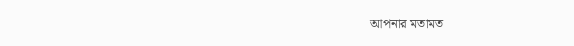আপনার মতামত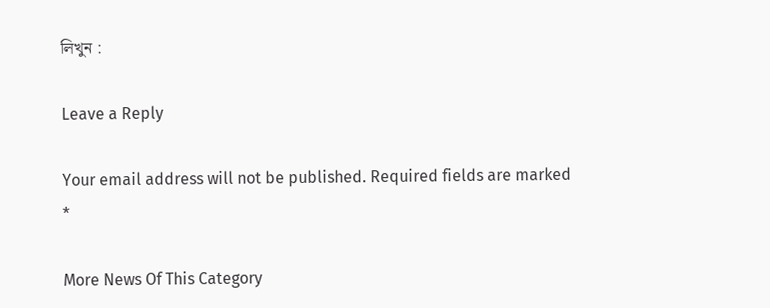লিখুন :

Leave a Reply

Your email address will not be published. Required fields are marked *

More News Of This Category